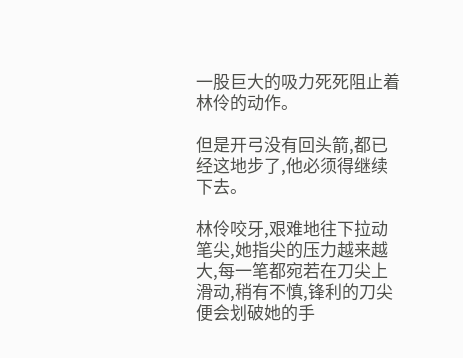一股巨大的吸力死死阻止着林伶的动作。

但是开弓没有回头箭,都已经这地步了,他必须得继续下去。

林伶咬牙,艰难地往下拉动笔尖,她指尖的压力越来越大,每一笔都宛若在刀尖上滑动,稍有不慎,锋利的刀尖便会划破她的手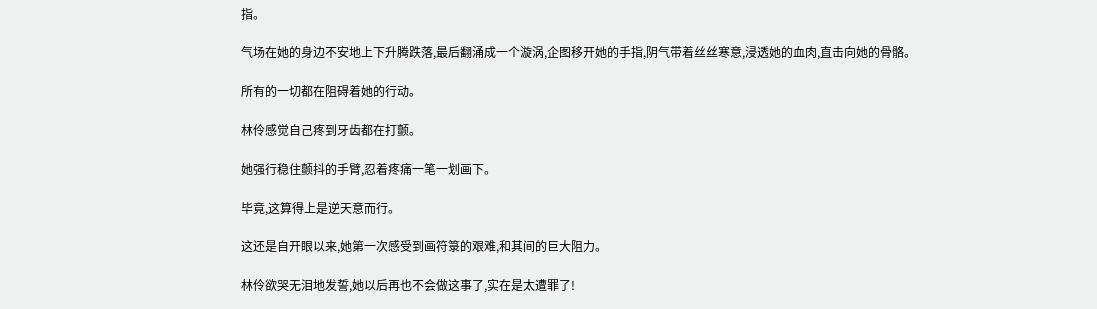指。

气场在她的身边不安地上下升腾跌落,最后翻涌成一个漩涡,企图移开她的手指,阴气带着丝丝寒意,浸透她的血肉,直击向她的骨骼。

所有的一切都在阻碍着她的行动。

林伶感觉自己疼到牙齿都在打颤。

她强行稳住颤抖的手臂,忍着疼痛一笔一划画下。

毕竟,这算得上是逆天意而行。

这还是自开眼以来,她第一次感受到画符箓的艰难,和其间的巨大阻力。

林伶欲哭无泪地发誓,她以后再也不会做这事了,实在是太遭罪了!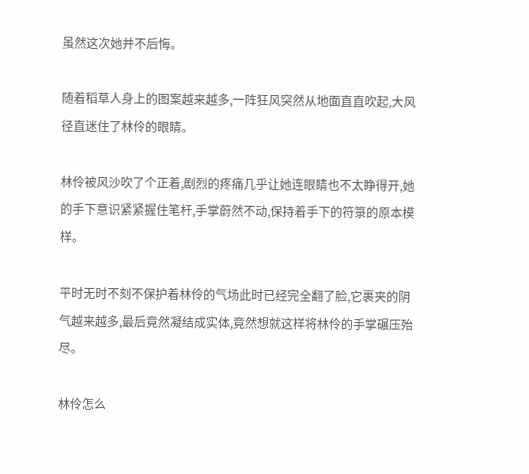虽然这次她并不后悔。

随着稻草人身上的图案越来越多,一阵狂风突然从地面直直吹起,大风径直迷住了林伶的眼睛。

林伶被风沙吹了个正着,剧烈的疼痛几乎让她连眼睛也不太睁得开,她的手下意识紧紧握住笔杆,手掌蔚然不动,保持着手下的符箓的原本模样。

平时无时不刻不保护着林伶的气场此时已经完全翻了脸,它裹夹的阴气越来越多,最后竟然凝结成实体,竟然想就这样将林伶的手掌碾压殆尽。

林伶怎么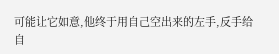可能让它如意,他终于用自己空出来的左手,反手给自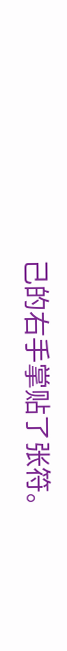己的右手掌贴了张符。